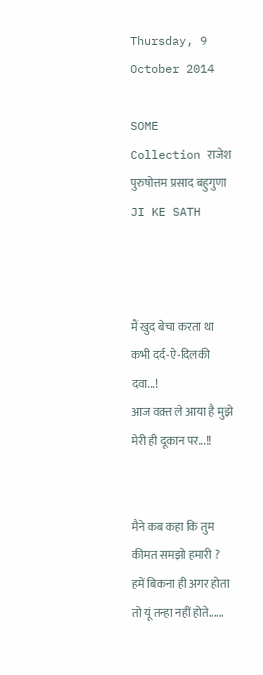Thursday, 9 October 2014

SOME Collection राजेश पुरुषोत्तम प्रसाद बहुगुणा JI KE SATH



मैं खुद बेचा करता था कभी दर्द-ऐ-दिलकी दवा...!
आज वक़्त ले आया है मुझे मेरी ही दूकान पर...!!


मैने कब कहा कि तुम कीमत समझो हमारी ?
हमें बिकना ही अगर होता तो यूं तन्हा नहीं होते......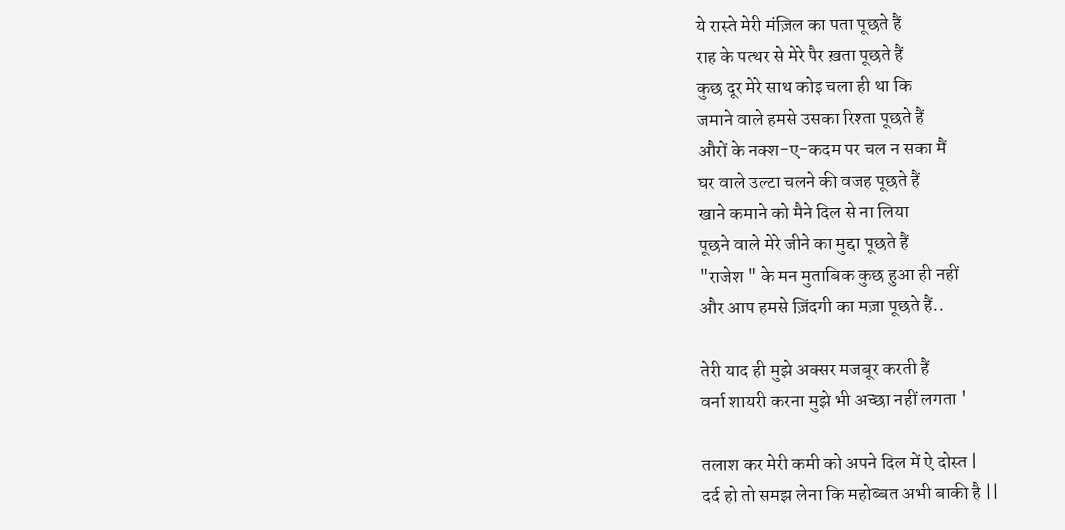ये रास्ते मेरी मंज़िल का पता पूछते हैं
राह के पत्थर से मेरे पैर ख़ता पूछते हैं
कुछ दूर मेरे साथ कोइ चला ही था कि
जमाने वाले हमसे उसका रिश्ता पूछते हैं
औरों के नक्श-ए-कदम पर चल न सका मैं
घर वाले उल्टा चलने की वजह पूछते हैं
खाने कमाने को मैने दिल से ना लिया
पूछने वाले मेरे जीने का मुद्दा पूछते हैं
"राजेश " के मन मुताबिक कुछ हुआ ही नहीं
और आप हमसे ज़िंदगी का मज़ा पूछते हैं..

तेरी याद ही मुझे अक्सर मजबूर करती हैं
वर्ना शायरी करना मुझे भी अच्छा नहीं लगता '

तलाश कर मेरी कमी को अपने दिल में ऐ दोस्त |
दर्द हो तो समझ लेना कि महोब्बत अभी बाकी है ||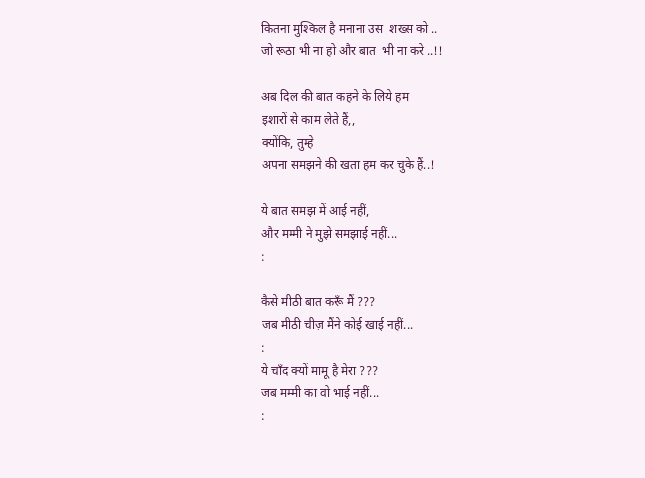कितना मुश्किल है मनाना उस  शख्स को ..
जो रूठा भी ना हो और बात  भी ना करे ..!!

अब दिल की बात कहने के लिये हम
इशारों से काम लेते हैं,,
क्योंकि, तुम्हे
अपना समझने की खता हम कर चुके हैं..!

ये बात समझ में आई नहीं,
और मम्मी ने मुझे समझाई नहीं...
:

कैसे मीठी बात करूँ मैं ???
जब मीठी चीज़ मैंने कोई खाई नहीं...
:
ये चाँद क्यों मामू है मेरा ???
जब मम्मी का वो भाई नहीं...
: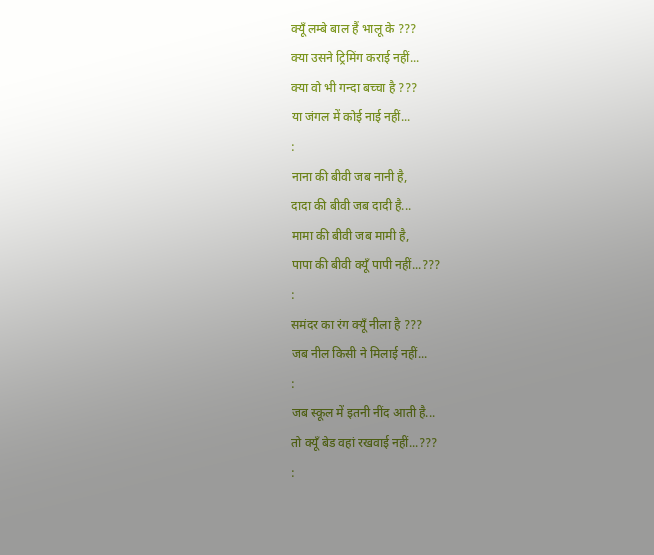क्यूँ लम्बे बाल हैं भालू के ???
क्या उसने ट्रिमिंग कराई नहीं...
क्या वो भी गन्दा बच्चा है ???
या जंगल में कोई नाई नहीं...
:
नाना की बीवी जब नानी है,
दादा की बीवी जब दादी है...
मामा की बीवी जब मामी है,
पापा की बीवी क्यूँ पापी नहीं...???
:
समंदर का रंग क्यूँ नीला है ???
जब नील किसी ने मिलाई नहीं...
:
जब स्कूल में इतनी नींद आती है...
तो क्यूँ बेड वहां रखवाई नहीं...???
: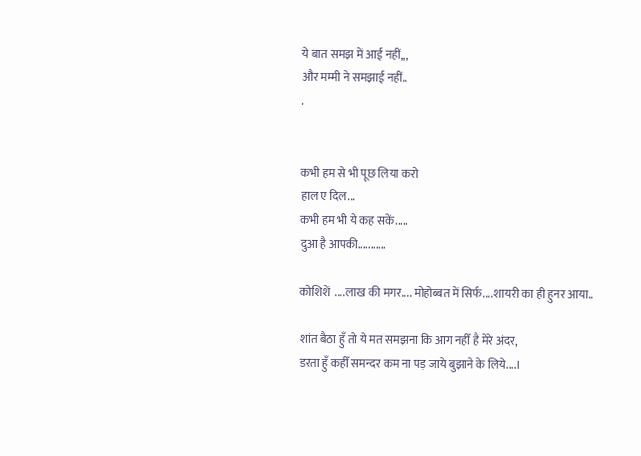ये बात समझ में आई नहीं,,,
और मम्मी ने समझाई नहीं..
.


कभी हम से भी पूछ लिया करो
हाल ए दिल...
कभी हम भी ये कह सकें.....
दुआ है आपकी...........

कोशिशें  ....लाख की मगर.... मोहोब्बत में सिर्फ....शायरी का ही हुनर आया..

शांत बैठा हुँ तो ये मत समझना कि आग नहीँ है मेरे अंदर,
डरता हुँ कहीँ समन्दर कम ना पड़ जाये बुझाने के लिये....।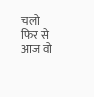चलो फिर से आज वो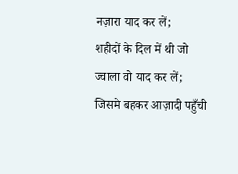नज़ारा याद कर लें;
शहीदों के दिल में थी जो ज्वाला वो याद कर लें;
जिसमे बहकर आज़ादी पहुँची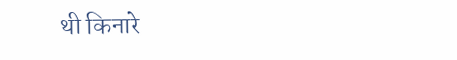थी किनारे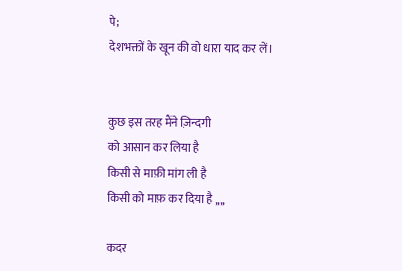पे;
देशभक्तों के खून की वो धारा याद कर लें।


कुछ इस तरह मैंने ज़िन्दगी
को आसान कर लिया है
किसी से माफ़ी मांग ली है
किसी को माफ़ कर दिया है ,,,,

कदर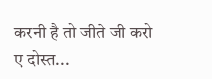करनी है तो जीते जी करो ए दोस्त...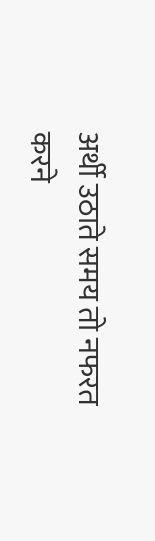अर्थी उठाते समय तो नफरत करने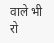वाले भी रो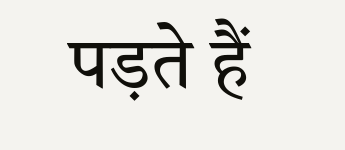पड़ते हैं